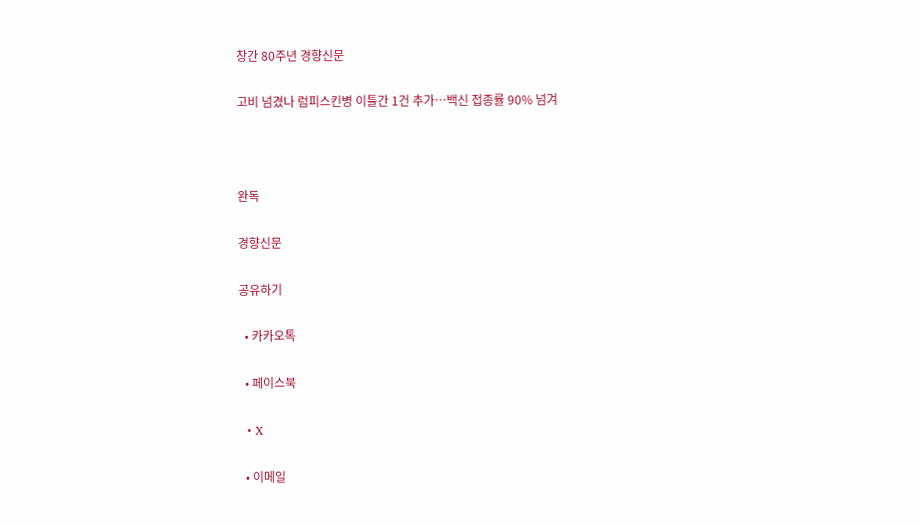창간 80주년 경향신문

고비 넘겼나 럼피스킨병 이틀간 1건 추가…백신 접종률 90% 넘겨



완독

경향신문

공유하기

  • 카카오톡

  • 페이스북

  • X

  • 이메일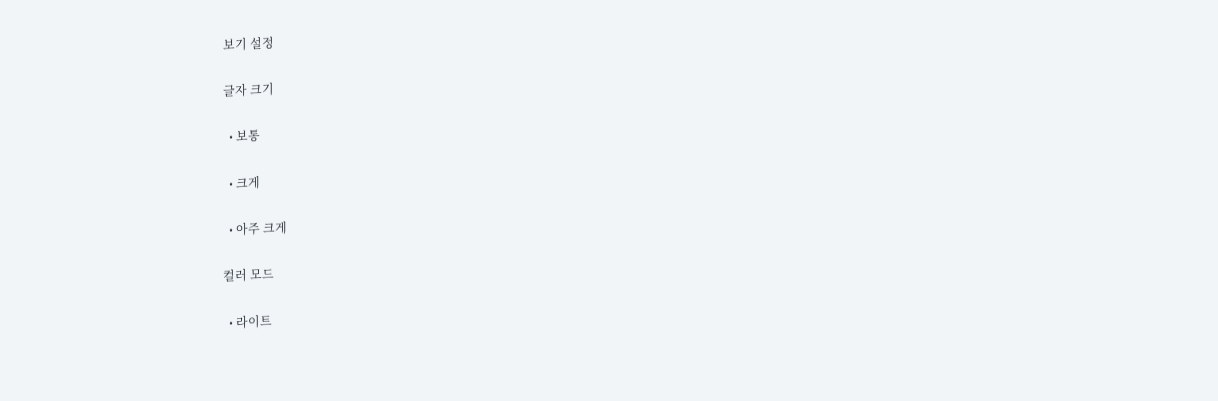보기 설정

글자 크기

  • 보통

  • 크게

  • 아주 크게

컬러 모드

  • 라이트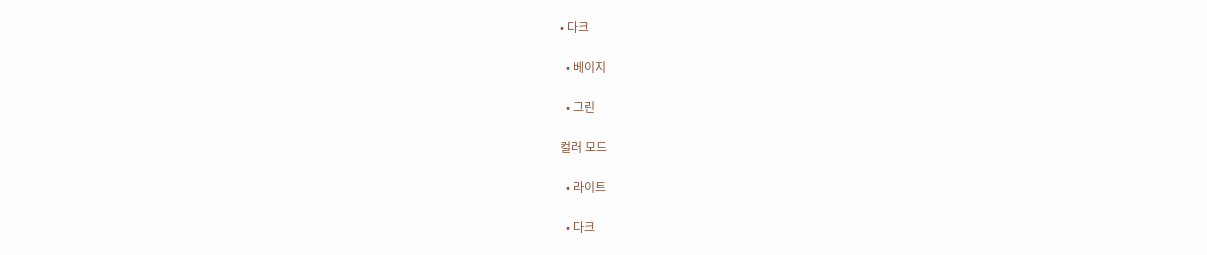• 다크

  • 베이지

  • 그린

컬러 모드

  • 라이트

  • 다크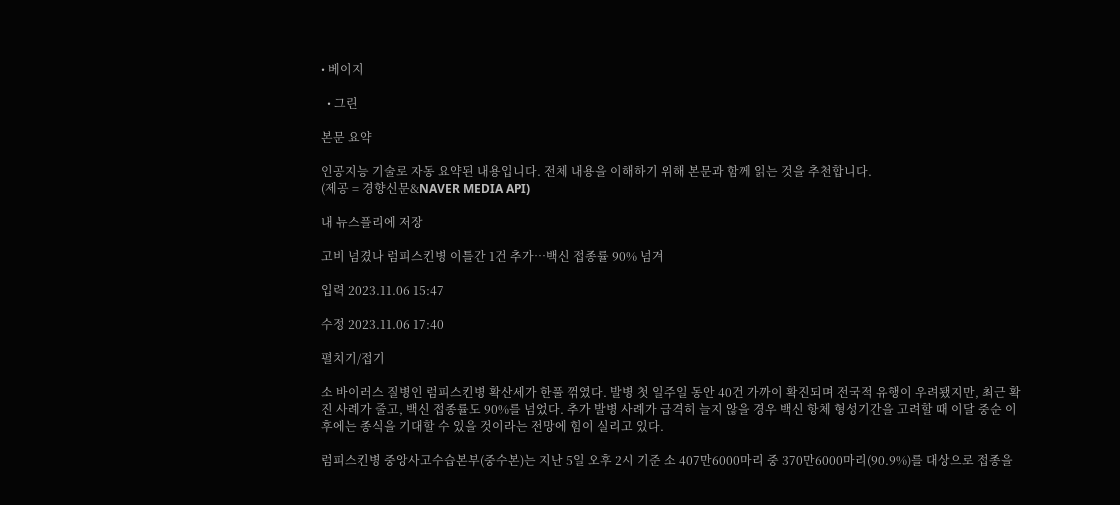• 베이지

  • 그린

본문 요약

인공지능 기술로 자동 요약된 내용입니다. 전체 내용을 이해하기 위해 본문과 함께 읽는 것을 추천합니다.
(제공 = 경향신문&NAVER MEDIA API)

내 뉴스플리에 저장

고비 넘겼나 럼피스킨병 이틀간 1건 추가…백신 접종률 90% 넘겨

입력 2023.11.06 15:47

수정 2023.11.06 17:40

펼치기/접기

소 바이러스 질병인 럼피스킨병 확산세가 한풀 꺾였다. 발병 첫 일주일 동안 40건 가까이 확진되며 전국적 유행이 우려됐지만, 최근 확진 사례가 줄고, 백신 접종률도 90%를 넘었다. 추가 발병 사례가 급격히 늘지 않을 경우 백신 항체 형성기간을 고려할 때 이달 중순 이후에는 종식을 기대할 수 있을 것이라는 전망에 힘이 실리고 있다.

럼피스킨병 중앙사고수습본부(중수본)는 지난 5일 오후 2시 기준 소 407만6000마리 중 370만6000마리(90.9%)를 대상으로 접종을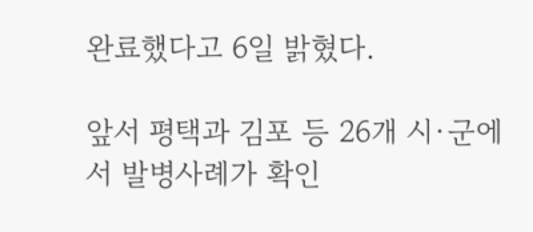완료했다고 6일 밝혔다.

앞서 평택과 김포 등 26개 시·군에서 발병사례가 확인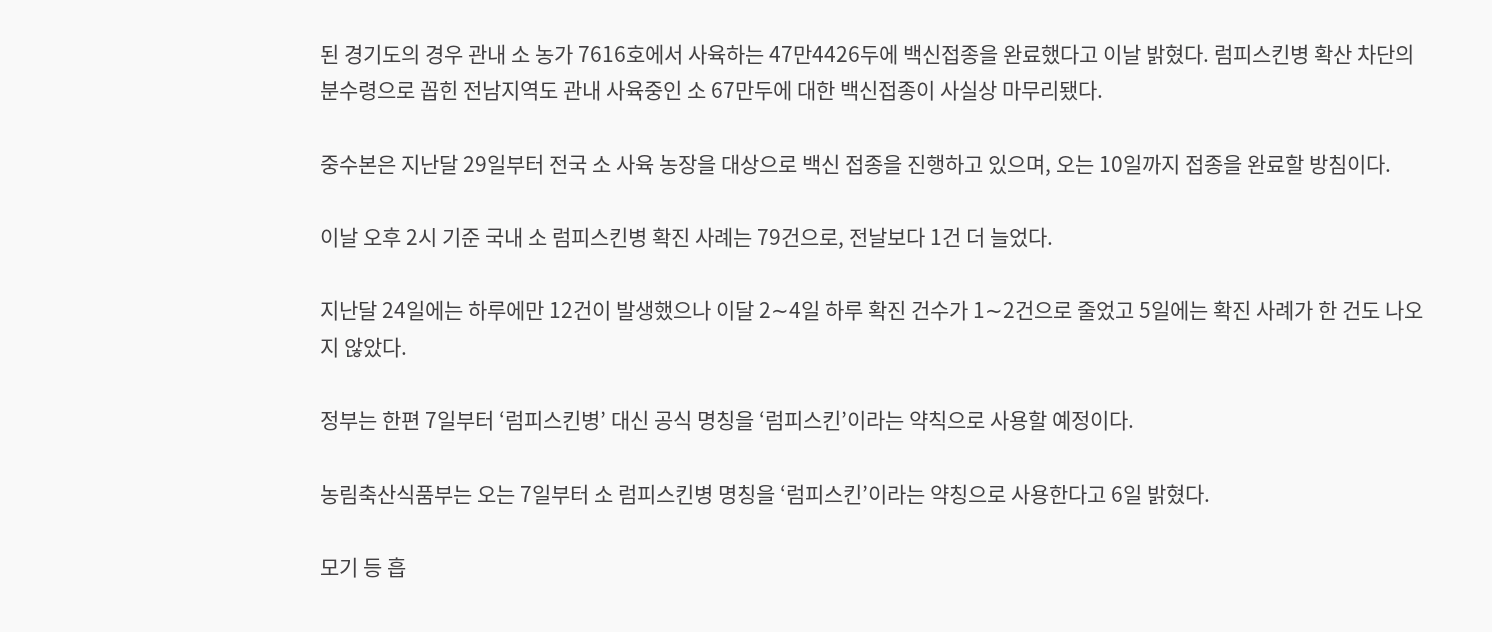된 경기도의 경우 관내 소 농가 7616호에서 사육하는 47만4426두에 백신접종을 완료했다고 이날 밝혔다. 럼피스킨병 확산 차단의 분수령으로 꼽힌 전남지역도 관내 사육중인 소 67만두에 대한 백신접종이 사실상 마무리됐다.

중수본은 지난달 29일부터 전국 소 사육 농장을 대상으로 백신 접종을 진행하고 있으며, 오는 10일까지 접종을 완료할 방침이다.

이날 오후 2시 기준 국내 소 럼피스킨병 확진 사례는 79건으로, 전날보다 1건 더 늘었다.

지난달 24일에는 하루에만 12건이 발생했으나 이달 2∼4일 하루 확진 건수가 1∼2건으로 줄었고 5일에는 확진 사례가 한 건도 나오지 않았다.

정부는 한편 7일부터 ‘럼피스킨병’ 대신 공식 명칭을 ‘럼피스킨’이라는 약칙으로 사용할 예정이다.

농림축산식품부는 오는 7일부터 소 럼피스킨병 명칭을 ‘럼피스킨’이라는 약칭으로 사용한다고 6일 밝혔다.

모기 등 흡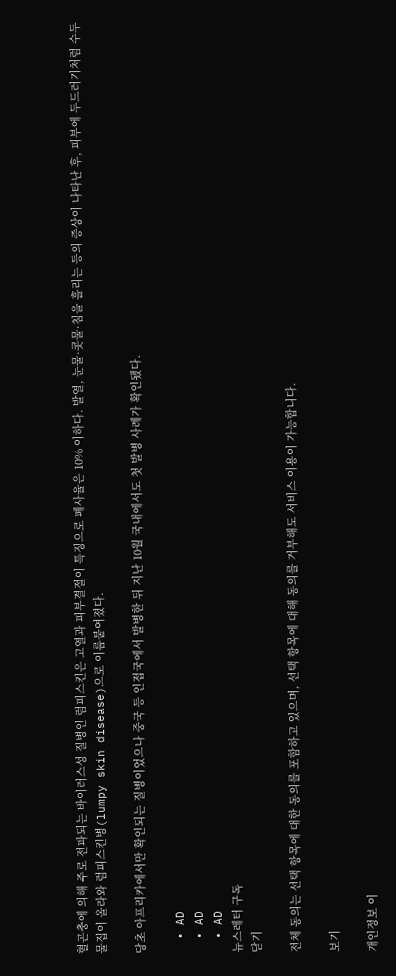혈곤충에 의해 주로 전파되는 바이러스성 질병인 럼피스킨은 고열과 피부결절이 특징으로 폐사율은 10% 이하다. 발열, 눈물·콧물·침을 흘리는 등의 증상이 나타난 후, 피부에 두드러기처럼 수두 물집이 올라와 럼피스킨병(lumpy skin disease)으로 이름붙여졌다.

당초 아프리카에서만 확인되는 질병이었으나 중국 등 인접국에서 발병한 뒤 지난 10월 국내에서도 첫 발병 사례가 확인됐다.

  • AD
  • AD
  • AD
뉴스레터 구독
닫기

전체 동의는 선택 항목에 대한 동의를 포함하고 있으며, 선택 항목에 대해 동의를 거부해도 서비스 이용이 가능합니다.

보기

개인정보 이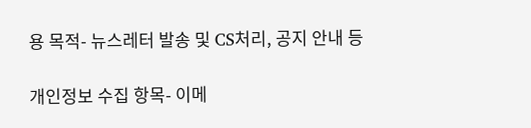용 목적- 뉴스레터 발송 및 CS처리, 공지 안내 등

개인정보 수집 항목- 이메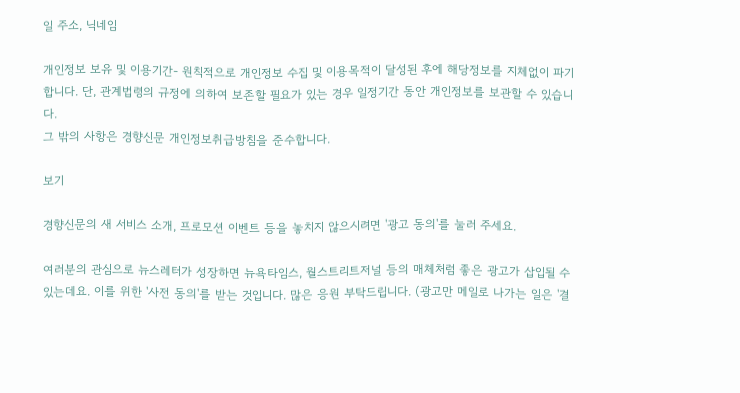일 주소, 닉네임

개인정보 보유 및 이용기간- 원칙적으로 개인정보 수집 및 이용목적이 달성된 후에 해당정보를 지체없이 파기합니다. 단, 관계법령의 규정에 의하여 보존할 필요가 있는 경우 일정기간 동안 개인정보를 보관할 수 있습니다.
그 밖의 사항은 경향신문 개인정보취급방침을 준수합니다.

보기

경향신문의 새 서비스 소개, 프로모션 이벤트 등을 놓치지 않으시려면 '광고 동의'를 눌러 주세요.

여러분의 관심으로 뉴스레터가 성장하면 뉴욕타임스, 월스트리트저널 등의 매체처럼 좋은 광고가 삽입될 수 있는데요. 이를 위한 '사전 동의'를 받는 것입니다. 많은 응원 부탁드립니다. (광고만 메일로 나가는 일은 '결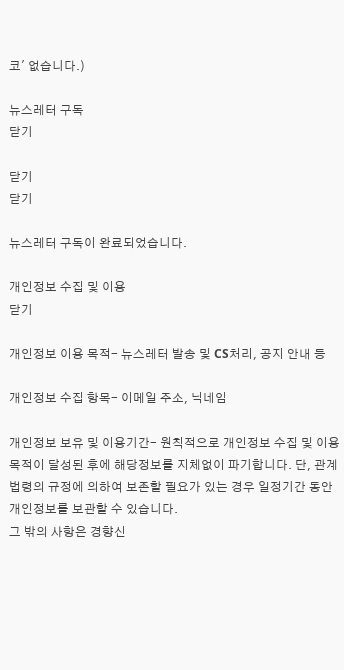코' 없습니다.)

뉴스레터 구독
닫기

닫기
닫기

뉴스레터 구독이 완료되었습니다.

개인정보 수집 및 이용
닫기

개인정보 이용 목적- 뉴스레터 발송 및 CS처리, 공지 안내 등

개인정보 수집 항목- 이메일 주소, 닉네임

개인정보 보유 및 이용기간- 원칙적으로 개인정보 수집 및 이용목적이 달성된 후에 해당정보를 지체없이 파기합니다. 단, 관계법령의 규정에 의하여 보존할 필요가 있는 경우 일정기간 동안 개인정보를 보관할 수 있습니다.
그 밖의 사항은 경향신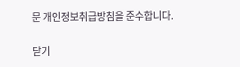문 개인정보취급방침을 준수합니다.

닫기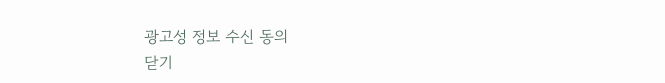광고성 정보 수신 동의
닫기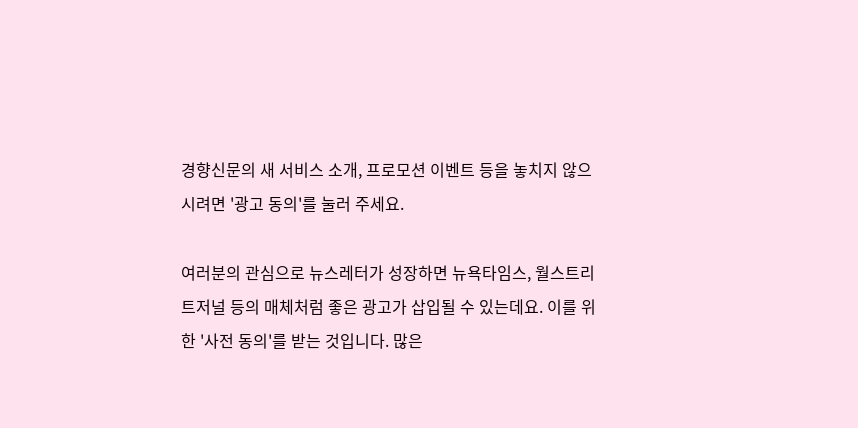경향신문의 새 서비스 소개, 프로모션 이벤트 등을 놓치지 않으시려면 '광고 동의'를 눌러 주세요.

여러분의 관심으로 뉴스레터가 성장하면 뉴욕타임스, 월스트리트저널 등의 매체처럼 좋은 광고가 삽입될 수 있는데요. 이를 위한 '사전 동의'를 받는 것입니다. 많은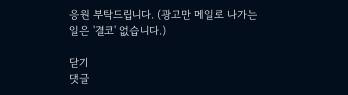응원 부탁드립니다. (광고만 메일로 나가는 일은 '결코' 없습니다.)

닫기
댓글